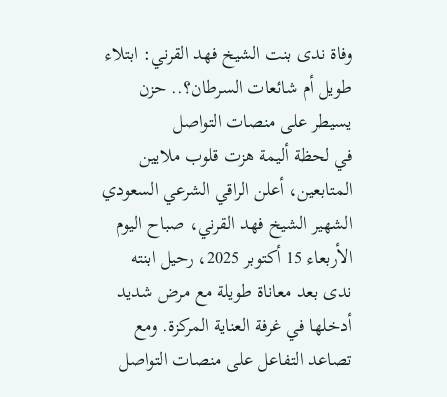وفاة ندى بنت الشيخ فهد القرني: ابتلاء طويل أم شائعات السرطان؟.. حزن يسيطر على منصات التواصل
في لحظة أليمة هزت قلوب ملايين المتابعين، أعلن الراقي الشرعي السعودي الشهير الشيخ فهد القرني، صباح اليوم الأربعاء 15 أكتوبر 2025، رحيل ابنته ندى بعد معاناة طويلة مع مرض شديد أدخلها في غرفة العناية المركزة. ومع تصاعد التفاعل على منصات التواصل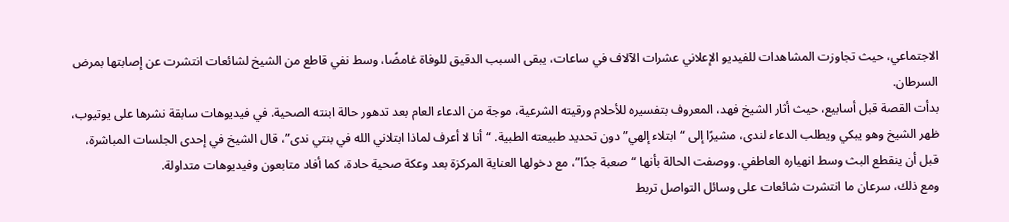الاجتماعي، حيث تجاوزت المشاهدات للفيديو الإعلاني عشرات الآلاف في ساعات، يبقى السبب الدقيق للوفاة غامضًا، وسط نفي قاطع من الشيخ لشائعات انتشرت عن إصابتها بمرض السرطان.
بدأت القصة قبل أسابيع، حيث أثار الشيخ فهد، المعروف بتفسيره للأحلام ورقيته الشرعية، موجة من الدعاء العام بعد تدهور حالة ابنته الصحية. في فيديوهات سابقة نشرها على يوتيوب، ظهر الشيخ وهو يبكي ويطلب الدعاء لندى، مشيرًا إلى “ابتلاء إلهي” دون تحديد طبيعته الطبية. “أنا لا أعرف لماذا ابتلاني الله في بنتي ندى”، قال الشيخ في إحدى الجلسات المباشرة، قبل أن ينقطع البث وسط انهياره العاطفي. ووصفت الحالة بأنها “صعبة جدًا”، مع دخولها العناية المركزة بعد وعكة صحية حادة، كما أفاد متابعون وفيديوهات متداولة.
ومع ذلك، سرعان ما انتشرت شائعات على وسائل التواصل تربط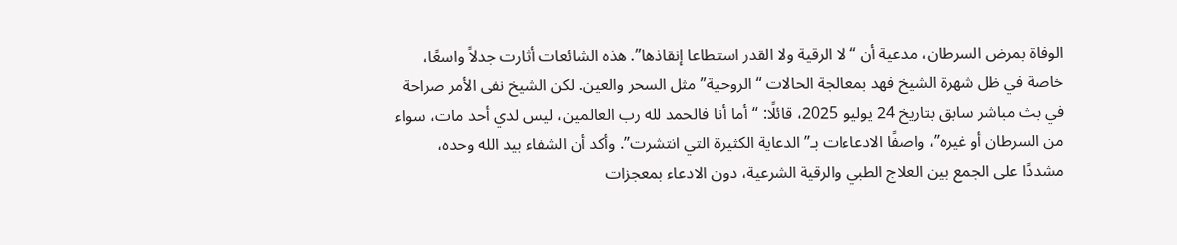الوفاة بمرض السرطان، مدعية أن “لا الرقية ولا القدر استطاعا إنقاذها”. هذه الشائعات أثارت جدلاً واسعًا، خاصة في ظل شهرة الشيخ فهد بمعالجة الحالات “الروحية” مثل السحر والعين. لكن الشيخ نفى الأمر صراحة في بث مباشر سابق بتاريخ 24 يوليو 2025، قائلًا: “أما أنا فالحمد لله رب العالمين، ليس لدي أحد مات، سواء من السرطان أو غيره”، واصفًا الادعاءات بـ”الدعاية الكثيرة التي انتشرت”. وأكد أن الشفاء بيد الله وحده، مشددًا على الجمع بين العلاج الطبي والرقية الشرعية، دون الادعاء بمعجزات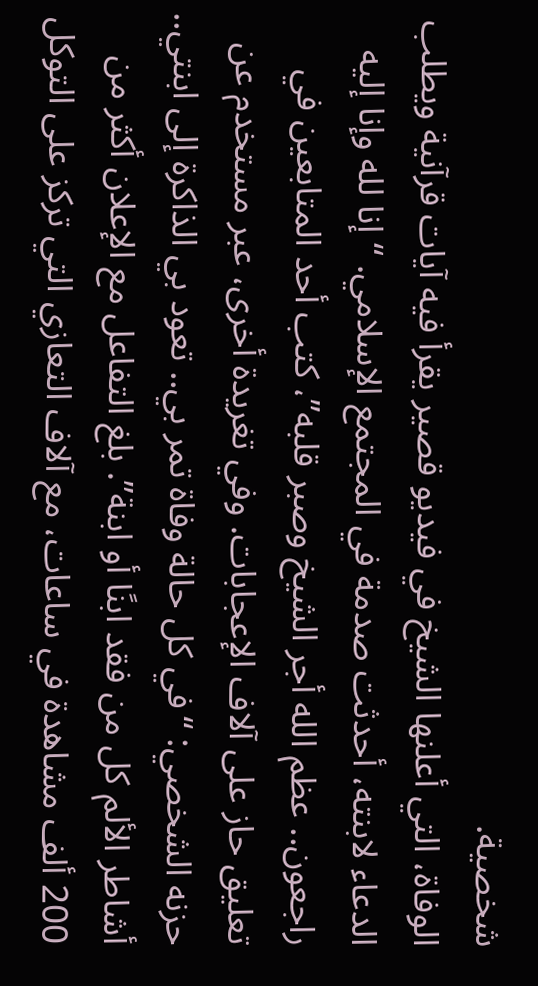شخصية.
الوفاة، التي أعلنها الشيخ في فيديو قصير يقرأ فيه آيات قرآنية ويطلب الدعاء لابنته، أحدثت صدمة في المجتمع الإسلامي. “إنا لله وإنا إليه راجعون.. عظم الله أجر الشيخ وصبر قلبه”، كتب أحد المتابعين في تعليق حاز على آلاف الإعجابات. وفي تغريدة أخرى، عبر مستخدم عن حزنه الشخصي: “في كل حالة وفاة تمر بي.. تعود بي الذاكرة إلى ابنتي.. أشاطر الألم كل من فقد ابنًا أو ابنة”. بلغ التفاعل مع الإعلان أكثر من 200 ألف مشاهدة في ساعات، مع آلاف التعازي التي تركز على التوكل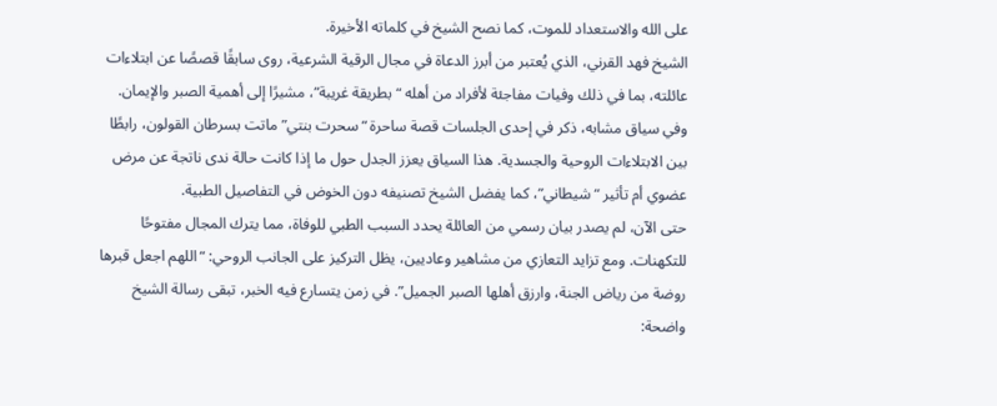على الله والاستعداد للموت، كما نصح الشيخ في كلماته الأخيرة.
الشيخ فهد القرني، الذي يُعتبر من أبرز الدعاة في مجال الرقية الشرعية، روى سابقًا قصصًا عن ابتلاءات عائلته، بما في ذلك وفيات مفاجئة لأفراد من أهله “بطريقة غريبة”، مشيرًا إلى أهمية الصبر والإيمان. وفي سياق مشابه، ذكر في إحدى الجلسات قصة ساحرة “سحرت بنتي” ماتت بسرطان القولون، رابطًا بين الابتلاءات الروحية والجسدية. هذا السياق يعزز الجدل حول ما إذا كانت حالة ندى ناتجة عن مرض عضوي أم تأثير “شيطاني”، كما يفضل الشيخ تصنيفه دون الخوض في التفاصيل الطبية.
حتى الآن، لم يصدر بيان رسمي من العائلة يحدد السبب الطبي للوفاة، مما يترك المجال مفتوحًا للتكهنات. ومع تزايد التعازي من مشاهير وعاديين، يظل التركيز على الجانب الروحي: “اللهم اجعل قبرها روضة من رياض الجنة، وارزق أهلها الصبر الجميل”. في زمن يتسارع فيه الخبر، تبقى رسالة الشيخ واضحة: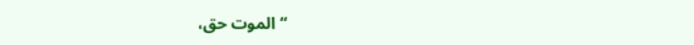“الموت حق،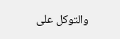والتوكل على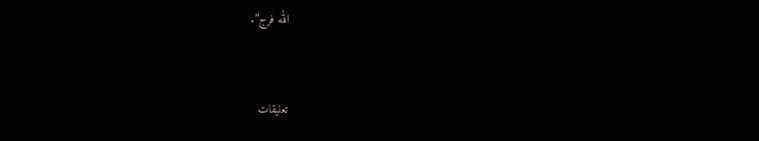الله فرج”.


تعليقات